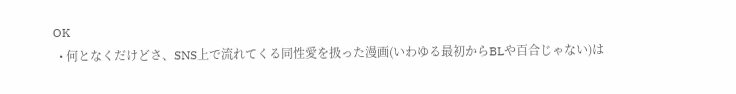OK
  • 何となくだけどさ、SNS上で流れてくる同性愛を扱った漫画(いわゆる最初からBLや百合じゃない)は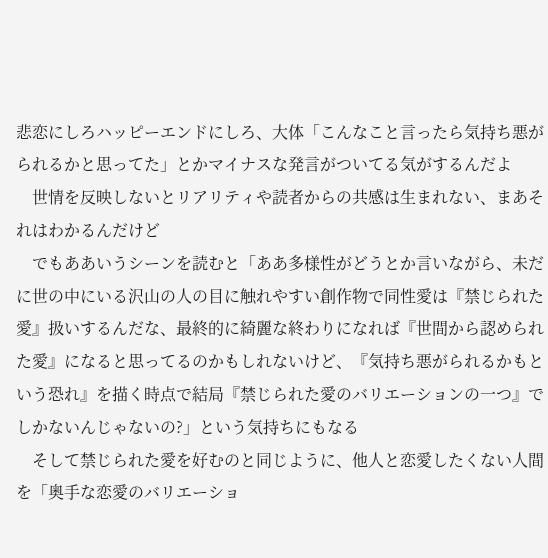悲恋にしろハッピーエンドにしろ、大体「こんなこと言ったら気持ち悪がられるかと思ってた」とかマイナスな発言がついてる気がするんだよ
    世情を反映しないとリアリティや読者からの共感は生まれない、まあそれはわかるんだけど
    でもああいうシーンを読むと「ああ多様性がどうとか言いながら、未だに世の中にいる沢山の人の目に触れやすい創作物で同性愛は『禁じられた愛』扱いするんだな、最終的に綺麗な終わりになれば『世間から認められた愛』になると思ってるのかもしれないけど、『気持ち悪がられるかもという恐れ』を描く時点で結局『禁じられた愛のバリエーションの一つ』でしかないんじゃないの?」という気持ちにもなる
    そして禁じられた愛を好むのと同じように、他人と恋愛したくない人間を「奥手な恋愛のバリエーショ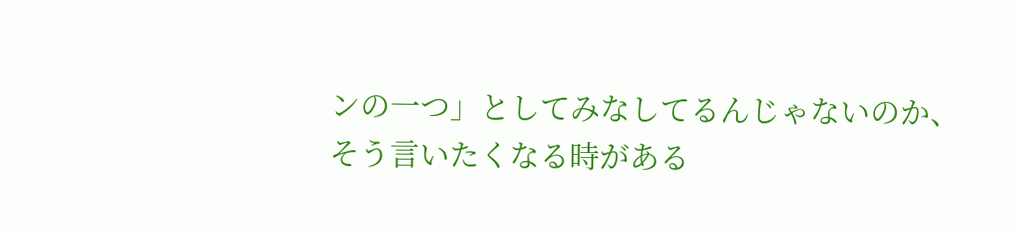ンの一つ」としてみなしてるんじゃないのか、そう言いたくなる時がある